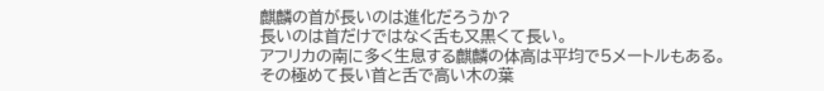麒麟の首が長いのは進化だろうか?
長いのは首だけではなく舌も又黒くて長い。
アフリカの南に多く生息する麒麟の体高は平均で5メートルもある。
その極めて長い首と舌で高い木の葉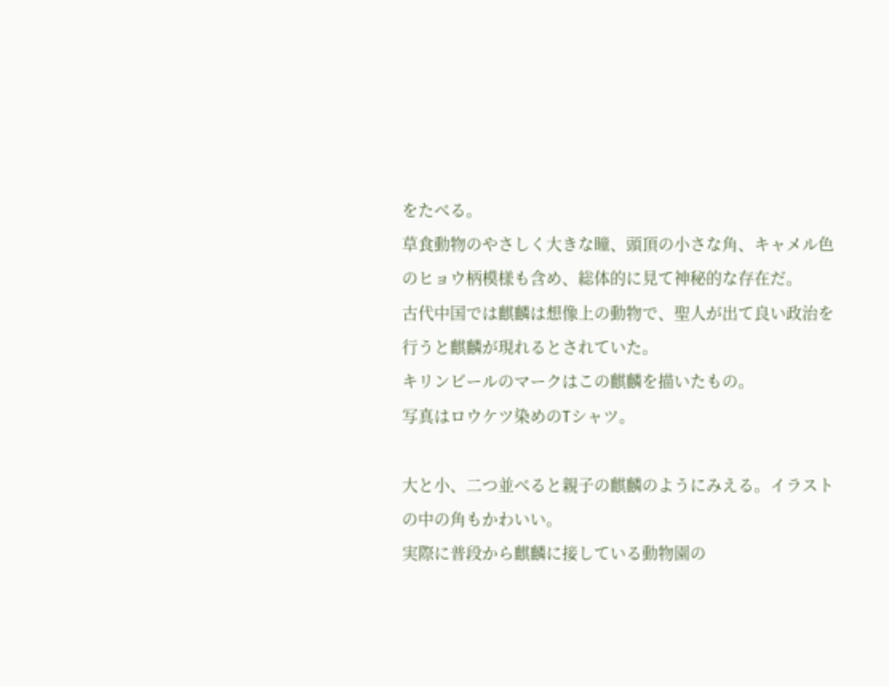をたべる。
草食動物のやさしく大きな瞳、頭頂の小さな角、キャメル色のヒョウ柄模様も含め、総体的に見て神秘的な存在だ。
古代中国では麒麟は想像上の動物で、聖人が出て良い政治を行うと麒麟が現れるとされていた。
キリンビールのマークはこの麒麟を描いたもの。
写真はロウケツ染めのTシャツ。

大と小、二つ並べると親子の麒麟のようにみえる。イラストの中の角もかわいい。
実際に普段から麒麟に接している動物園の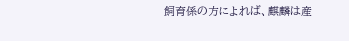飼育係の方によれば、麒麟は産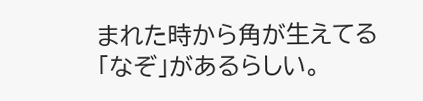まれた時から角が生えてる「なぞ」があるらしい。